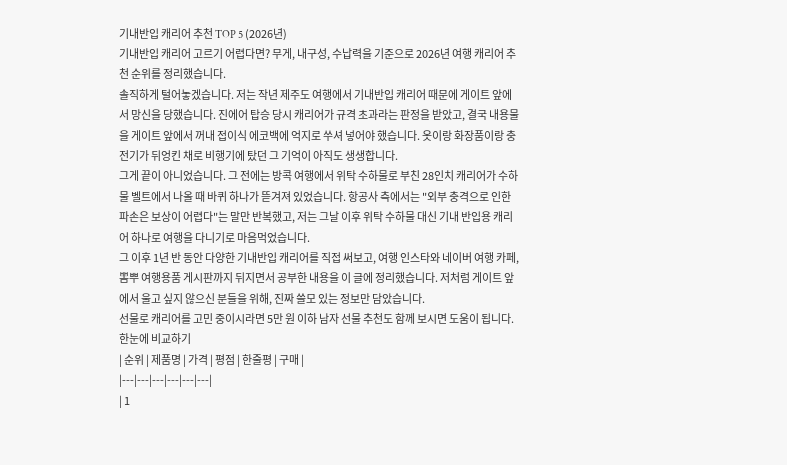기내반입 캐리어 추천 TOP 5 (2026년)
기내반입 캐리어 고르기 어렵다면? 무게, 내구성, 수납력을 기준으로 2026년 여행 캐리어 추천 순위를 정리했습니다.
솔직하게 털어놓겠습니다. 저는 작년 제주도 여행에서 기내반입 캐리어 때문에 게이트 앞에서 망신을 당했습니다. 진에어 탑승 당시 캐리어가 규격 초과라는 판정을 받았고, 결국 내용물을 게이트 앞에서 꺼내 접이식 에코백에 억지로 쑤셔 넣어야 했습니다. 옷이랑 화장품이랑 충전기가 뒤엉킨 채로 비행기에 탔던 그 기억이 아직도 생생합니다.
그게 끝이 아니었습니다. 그 전에는 방콕 여행에서 위탁 수하물로 부친 28인치 캐리어가 수하물 벨트에서 나올 때 바퀴 하나가 뜯겨져 있었습니다. 항공사 측에서는 "외부 충격으로 인한 파손은 보상이 어렵다"는 말만 반복했고, 저는 그날 이후 위탁 수하물 대신 기내 반입용 캐리어 하나로 여행을 다니기로 마음먹었습니다.
그 이후 1년 반 동안 다양한 기내반입 캐리어를 직접 써보고, 여행 인스타와 네이버 여행 카페, 뽐뿌 여행용품 게시판까지 뒤지면서 공부한 내용을 이 글에 정리했습니다. 저처럼 게이트 앞에서 울고 싶지 않으신 분들을 위해, 진짜 쓸모 있는 정보만 담았습니다.
선물로 캐리어를 고민 중이시라면 5만 원 이하 남자 선물 추천도 함께 보시면 도움이 됩니다.
한눈에 비교하기
| 순위 | 제품명 | 가격 | 평점 | 한줄평 | 구매 |
|---|---|---|---|---|---|
| 1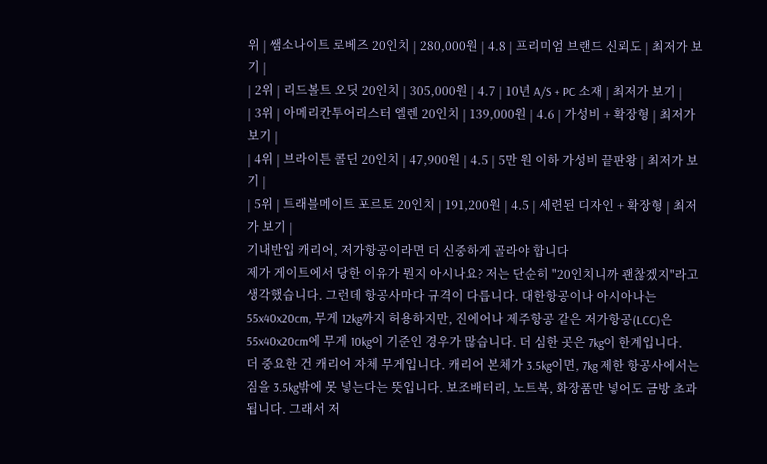위 | 쌤소나이트 로베즈 20인치 | 280,000원 | 4.8 | 프리미엄 브랜드 신뢰도 | 최저가 보기 |
| 2위 | 리드볼트 오딧 20인치 | 305,000원 | 4.7 | 10년 A/S + PC 소재 | 최저가 보기 |
| 3위 | 아메리칸투어리스터 엘렌 20인치 | 139,000원 | 4.6 | 가성비 + 확장형 | 최저가 보기 |
| 4위 | 브라이튼 콜딘 20인치 | 47,900원 | 4.5 | 5만 원 이하 가성비 끝판왕 | 최저가 보기 |
| 5위 | 트래블메이트 포르토 20인치 | 191,200원 | 4.5 | 세련된 디자인 + 확장형 | 최저가 보기 |
기내반입 캐리어, 저가항공이라면 더 신중하게 골라야 합니다
제가 게이트에서 당한 이유가 뭔지 아시나요? 저는 단순히 "20인치니까 괜찮겠지"라고 생각했습니다. 그런데 항공사마다 규격이 다릅니다. 대한항공이나 아시아나는 55x40x20cm, 무게 12kg까지 허용하지만, 진에어나 제주항공 같은 저가항공(LCC)은 55x40x20cm에 무게 10kg이 기준인 경우가 많습니다. 더 심한 곳은 7kg이 한계입니다.
더 중요한 건 캐리어 자체 무게입니다. 캐리어 본체가 3.5kg이면, 7kg 제한 항공사에서는 짐을 3.5kg밖에 못 넣는다는 뜻입니다. 보조배터리, 노트북, 화장품만 넣어도 금방 초과됩니다. 그래서 저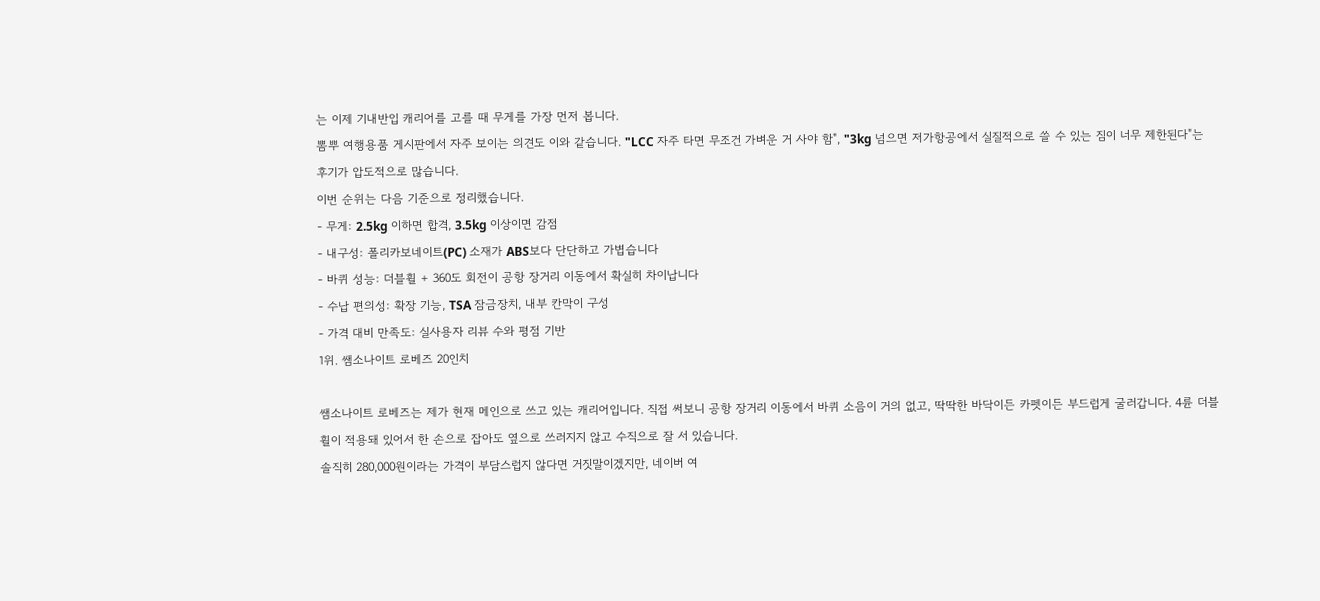는 이제 기내반입 캐리어를 고를 때 무게를 가장 먼저 봅니다.
뽐뿌 여행용품 게시판에서 자주 보이는 의견도 이와 같습니다. "LCC 자주 타면 무조건 가벼운 거 사야 함", "3kg 넘으면 저가항공에서 실질적으로 쓸 수 있는 짐이 너무 제한된다"는 후기가 압도적으로 많습니다.
이번 순위는 다음 기준으로 정리했습니다.
- 무게: 2.5kg 이하면 합격, 3.5kg 이상이면 감점
- 내구성: 폴리카보네이트(PC) 소재가 ABS보다 단단하고 가볍습니다
- 바퀴 성능: 더블휠 + 360도 회전이 공항 장거리 이동에서 확실히 차이납니다
- 수납 편의성: 확장 기능, TSA 잠금장치, 내부 칸막이 구성
- 가격 대비 만족도: 실사용자 리뷰 수와 평점 기반
1위. 쌤소나이트 로베즈 20인치

쌤소나이트 로베즈는 제가 현재 메인으로 쓰고 있는 캐리어입니다. 직접 써보니 공항 장거리 이동에서 바퀴 소음이 거의 없고, 딱딱한 바닥이든 카펫이든 부드럽게 굴러갑니다. 4륜 더블휠이 적용돼 있어서 한 손으로 잡아도 옆으로 쓰러지지 않고 수직으로 잘 서 있습니다.
솔직히 280,000원이라는 가격이 부담스럽지 않다면 거짓말이겠지만, 네이버 여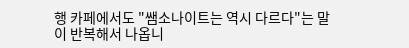행 카페에서도 "쌤소나이트는 역시 다르다"는 말이 반복해서 나옵니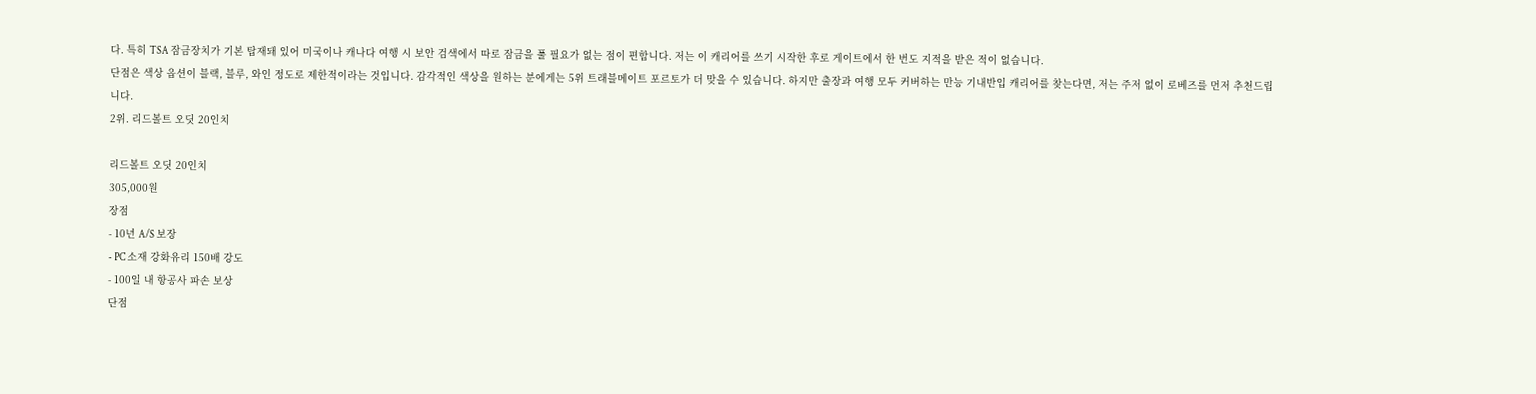다. 특히 TSA 잠금장치가 기본 탑재돼 있어 미국이나 캐나다 여행 시 보안 검색에서 따로 잠금을 풀 필요가 없는 점이 편합니다. 저는 이 캐리어를 쓰기 시작한 후로 게이트에서 한 번도 지적을 받은 적이 없습니다.
단점은 색상 옵션이 블랙, 블루, 와인 정도로 제한적이라는 것입니다. 감각적인 색상을 원하는 분에게는 5위 트래블메이트 포르토가 더 맞을 수 있습니다. 하지만 출장과 여행 모두 커버하는 만능 기내반입 캐리어를 찾는다면, 저는 주저 없이 로베즈를 먼저 추천드립니다.
2위. 리드볼트 오딧 20인치

리드볼트 오딧 20인치
305,000원
장점
- 10년 A/S 보장
- PC 소재 강화유리 150배 강도
- 100일 내 항공사 파손 보상
단점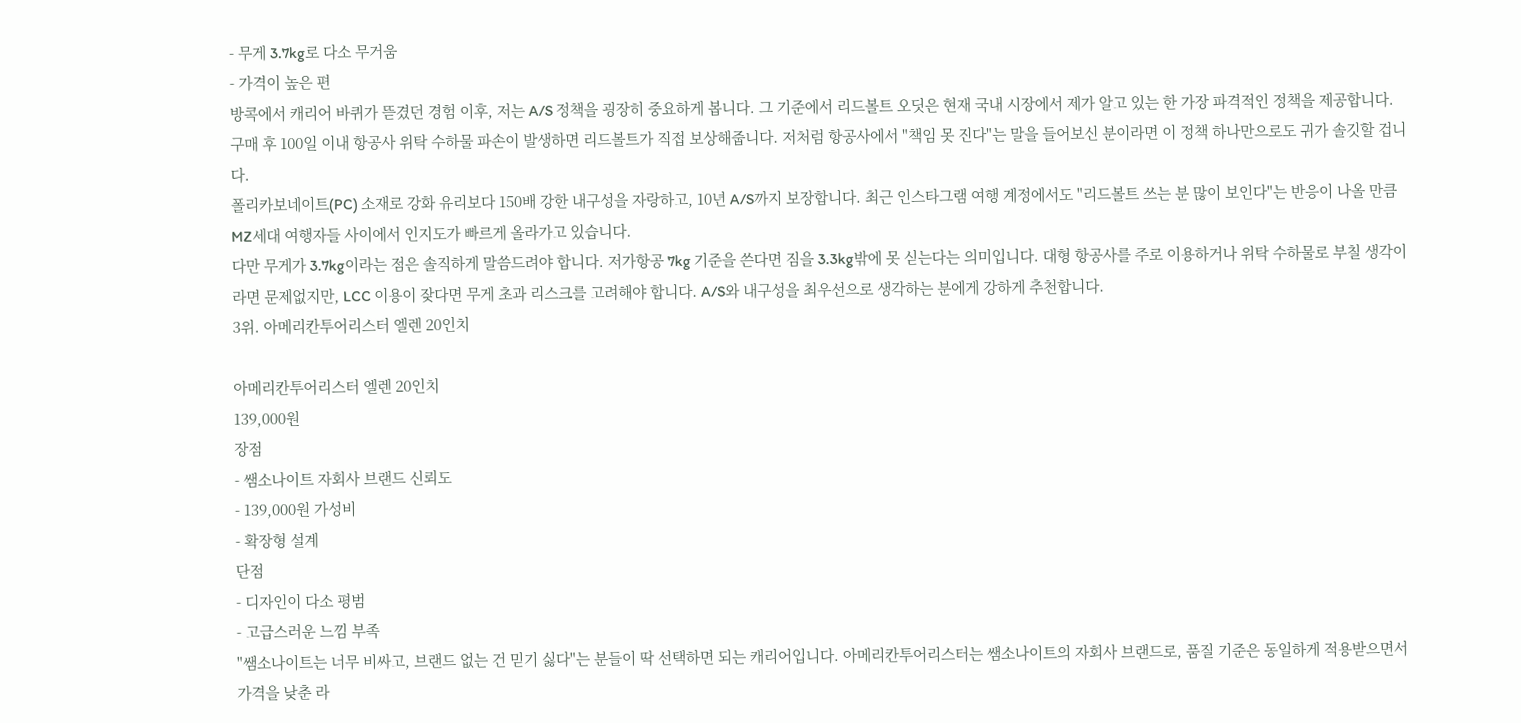- 무게 3.7kg로 다소 무거움
- 가격이 높은 편
방콕에서 캐리어 바퀴가 뜯겼던 경험 이후, 저는 A/S 정책을 굉장히 중요하게 봅니다. 그 기준에서 리드볼트 오딧은 현재 국내 시장에서 제가 알고 있는 한 가장 파격적인 정책을 제공합니다. 구매 후 100일 이내 항공사 위탁 수하물 파손이 발생하면 리드볼트가 직접 보상해줍니다. 저처럼 항공사에서 "책임 못 진다"는 말을 들어보신 분이라면 이 정책 하나만으로도 귀가 솔깃할 겁니다.
폴리카보네이트(PC) 소재로 강화 유리보다 150배 강한 내구성을 자랑하고, 10년 A/S까지 보장합니다. 최근 인스타그램 여행 계정에서도 "리드볼트 쓰는 분 많이 보인다"는 반응이 나올 만큼 MZ세대 여행자들 사이에서 인지도가 빠르게 올라가고 있습니다.
다만 무게가 3.7kg이라는 점은 솔직하게 말씀드려야 합니다. 저가항공 7kg 기준을 쓴다면 짐을 3.3kg밖에 못 싣는다는 의미입니다. 대형 항공사를 주로 이용하거나 위탁 수하물로 부칠 생각이라면 문제없지만, LCC 이용이 잦다면 무게 초과 리스크를 고려해야 합니다. A/S와 내구성을 최우선으로 생각하는 분에게 강하게 추천합니다.
3위. 아메리칸투어리스터 엘렌 20인치

아메리칸투어리스터 엘렌 20인치
139,000원
장점
- 쌤소나이트 자회사 브랜드 신뢰도
- 139,000원 가성비
- 확장형 설계
단점
- 디자인이 다소 평범
- 고급스러운 느낌 부족
"쌤소나이트는 너무 비싸고, 브랜드 없는 건 믿기 싫다"는 분들이 딱 선택하면 되는 캐리어입니다. 아메리칸투어리스터는 쌤소나이트의 자회사 브랜드로, 품질 기준은 동일하게 적용받으면서 가격을 낮춘 라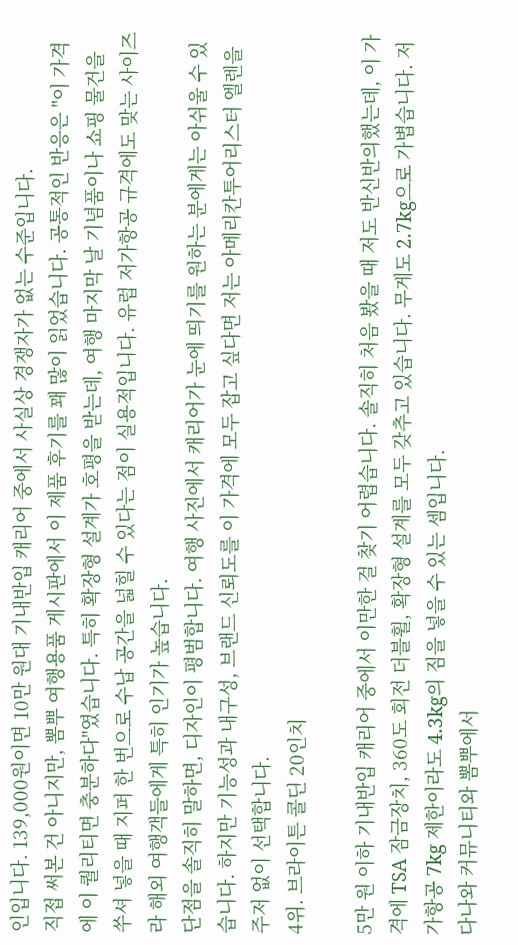인입니다. 139,000원이면 10만 원대 기내반입 캐리어 중에서 사실상 경쟁자가 없는 수준입니다.
직접 써본 건 아니지만, 뽐뿌 여행용품 게시판에서 이 제품 후기를 꽤 많이 읽었습니다. 공통적인 반응은 "이 가격에 이 퀄리티면 충분하다"였습니다. 특히 확장형 설계가 호평을 받는데, 여행 마지막 날 기념품이나 쇼핑 물건을 쑤셔 넣을 때 지퍼 한 번으로 수납 공간을 넓힐 수 있다는 점이 실용적입니다. 유럽 저가항공 규격에도 맞는 사이즈라 해외 여행객들에게 특히 인기가 높습니다.
단점을 솔직히 말하면, 디자인이 평범합니다. 여행 사진에서 캐리어가 눈에 띄기를 원하는 분에게는 아쉬울 수 있습니다. 하지만 기능성과 내구성, 브랜드 신뢰도를 이 가격에 모두 잡고 싶다면 저는 아메리칸투어리스터 엘렌을 주저 없이 선택합니다.
4위. 브라이튼 콜딘 20인치

5만 원 이하 기내반입 캐리어 중에서 이만한 걸 찾기 어렵습니다. 솔직히 처음 봤을 때 저도 반신반의했는데, 이 가격에 TSA 잠금장치, 360도 회전 더블휠, 확장형 설계를 모두 갖추고 있습니다. 무게도 2.7kg으로 가볍습니다. 저가항공 7kg 제한이라도 4.3kg의 짐을 넣을 수 있는 셈입니다.
다나와 커뮤니티와 뽐뿌에서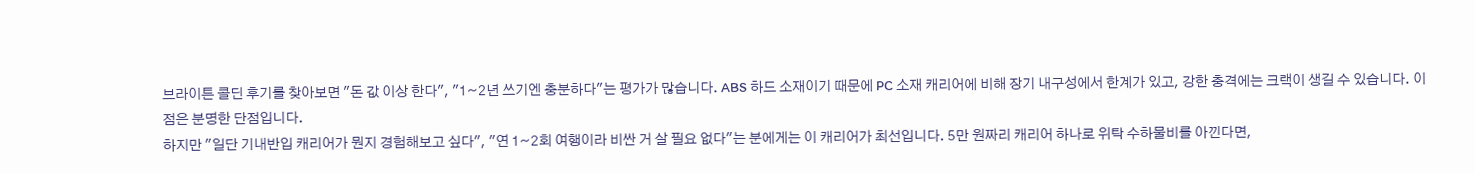브라이튼 콜딘 후기를 찾아보면 "돈 값 이상 한다", "1~2년 쓰기엔 충분하다"는 평가가 많습니다. ABS 하드 소재이기 때문에 PC 소재 캐리어에 비해 장기 내구성에서 한계가 있고, 강한 충격에는 크랙이 생길 수 있습니다. 이 점은 분명한 단점입니다.
하지만 "일단 기내반입 캐리어가 뭔지 경험해보고 싶다", "연 1~2회 여행이라 비싼 거 살 필요 없다"는 분에게는 이 캐리어가 최선입니다. 5만 원짜리 캐리어 하나로 위탁 수하물비를 아낀다면,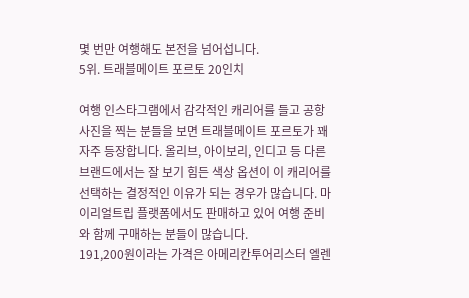몇 번만 여행해도 본전을 넘어섭니다.
5위. 트래블메이트 포르토 20인치

여행 인스타그램에서 감각적인 캐리어를 들고 공항 사진을 찍는 분들을 보면 트래블메이트 포르토가 꽤 자주 등장합니다. 올리브, 아이보리, 인디고 등 다른 브랜드에서는 잘 보기 힘든 색상 옵션이 이 캐리어를 선택하는 결정적인 이유가 되는 경우가 많습니다. 마이리얼트립 플랫폼에서도 판매하고 있어 여행 준비와 함께 구매하는 분들이 많습니다.
191,200원이라는 가격은 아메리칸투어리스터 엘렌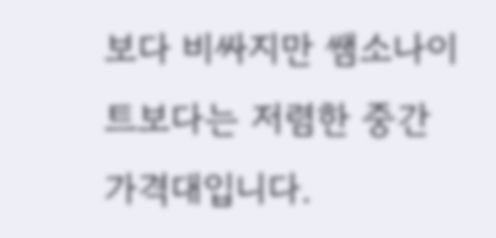보다 비싸지만 쌤소나이트보다는 저렴한 중간 가격대입니다.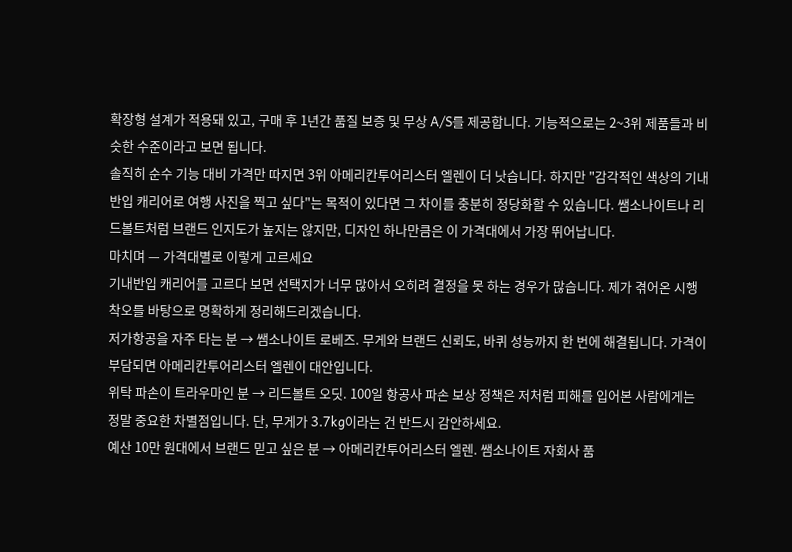확장형 설계가 적용돼 있고, 구매 후 1년간 품질 보증 및 무상 A/S를 제공합니다. 기능적으로는 2~3위 제품들과 비슷한 수준이라고 보면 됩니다.
솔직히 순수 기능 대비 가격만 따지면 3위 아메리칸투어리스터 엘렌이 더 낫습니다. 하지만 "감각적인 색상의 기내반입 캐리어로 여행 사진을 찍고 싶다"는 목적이 있다면 그 차이를 충분히 정당화할 수 있습니다. 쌤소나이트나 리드볼트처럼 브랜드 인지도가 높지는 않지만, 디자인 하나만큼은 이 가격대에서 가장 뛰어납니다.
마치며 — 가격대별로 이렇게 고르세요
기내반입 캐리어를 고르다 보면 선택지가 너무 많아서 오히려 결정을 못 하는 경우가 많습니다. 제가 겪어온 시행착오를 바탕으로 명확하게 정리해드리겠습니다.
저가항공을 자주 타는 분 → 쌤소나이트 로베즈. 무게와 브랜드 신뢰도, 바퀴 성능까지 한 번에 해결됩니다. 가격이 부담되면 아메리칸투어리스터 엘렌이 대안입니다.
위탁 파손이 트라우마인 분 → 리드볼트 오딧. 100일 항공사 파손 보상 정책은 저처럼 피해를 입어본 사람에게는 정말 중요한 차별점입니다. 단, 무게가 3.7kg이라는 건 반드시 감안하세요.
예산 10만 원대에서 브랜드 믿고 싶은 분 → 아메리칸투어리스터 엘렌. 쌤소나이트 자회사 품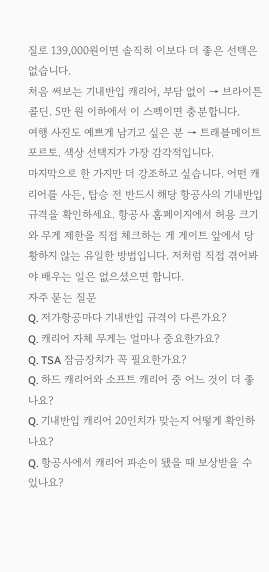질로 139,000원이면 솔직히 이보다 더 좋은 선택은 없습니다.
처음 써보는 기내반입 캐리어, 부담 없이 → 브라이튼 콜딘. 5만 원 이하에서 이 스펙이면 충분합니다.
여행 사진도 예쁘게 남기고 싶은 분 → 트래블메이트 포르토. 색상 선택지가 가장 감각적입니다.
마지막으로 한 가지만 더 강조하고 싶습니다. 어떤 캐리어를 사든, 탑승 전 반드시 해당 항공사의 기내반입 규격을 확인하세요. 항공사 홈페이지에서 허용 크기와 무게 제한을 직접 체크하는 게 게이트 앞에서 당황하지 않는 유일한 방법입니다. 저처럼 직접 겪어봐야 배우는 일은 없으셨으면 합니다.
자주 묻는 질문
Q. 저가항공마다 기내반입 규격이 다른가요?
Q. 캐리어 자체 무게는 얼마나 중요한가요?
Q. TSA 잠금장치가 꼭 필요한가요?
Q. 하드 캐리어와 소프트 캐리어 중 어느 것이 더 좋나요?
Q. 기내반입 캐리어 20인치가 맞는지 어떻게 확인하나요?
Q. 항공사에서 캐리어 파손이 됐을 때 보상받을 수 있나요?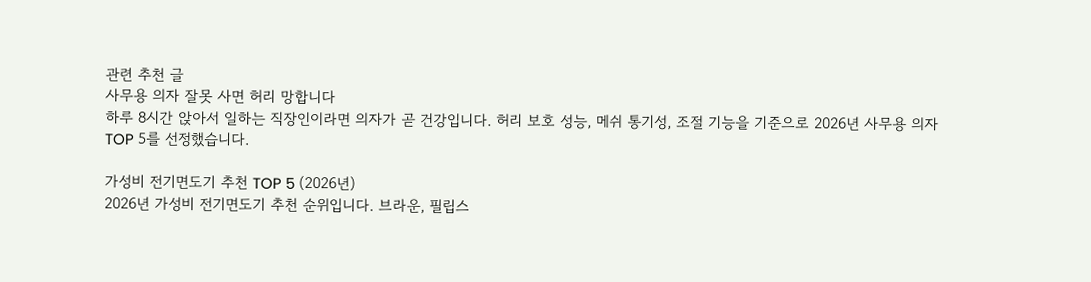관련 추천 글
사무용 의자 잘못 사면 허리 망합니다
하루 8시간 앉아서 일하는 직장인이라면 의자가 곧 건강입니다. 허리 보호 성능, 메쉬 통기성, 조절 기능을 기준으로 2026년 사무용 의자 TOP 5를 선정했습니다.

가성비 전기면도기 추천 TOP 5 (2026년)
2026년 가성비 전기면도기 추천 순위입니다. 브라운, 필립스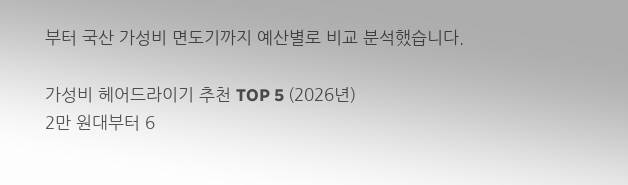부터 국산 가성비 면도기까지 예산별로 비교 분석했습니다.

가성비 헤어드라이기 추천 TOP 5 (2026년)
2만 원대부터 6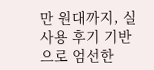만 원대까지, 실사용 후기 기반으로 엄선한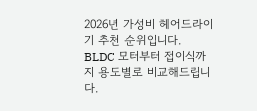2026년 가성비 헤어드라이기 추천 순위입니다. BLDC 모터부터 접이식까지 용도별로 비교해드립니다.